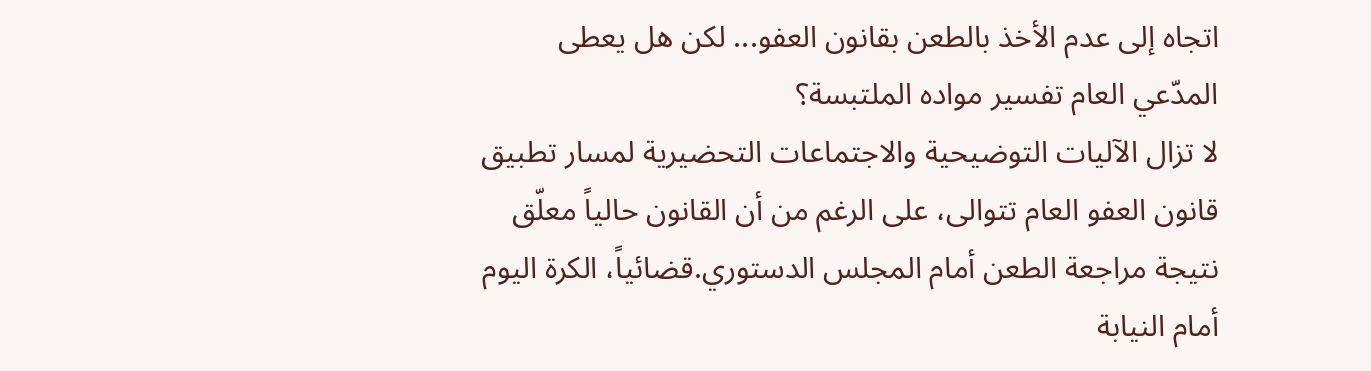اتجاه إلى عدم الأخذ بالطعن بقانون العفو... لكن هل يعطى المدّعي العام تفسير مواده الملتبسة؟
لا تزال الآليات التوضيحية والاجتماعات التحضيرية لمسار تطبيق قانون العفو العام تتوالى، على الرغم من أن القانون حالياً معلّق نتيجة مراجعة الطعن أمام المجلس الدستوري.قضائياً، الكرة اليوم أمام النيابة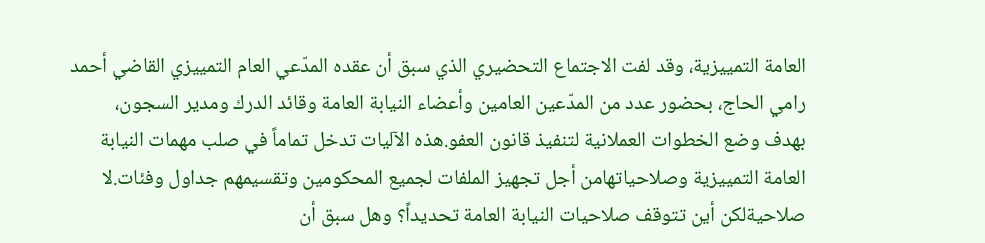العامة التمييزية، وقد لفت الاجتماع التحضيري الذي سبق أن عقده المدّعي العام التمييزي القاضي أحمد رامي الحاج، بحضور عدد من المدّعين العامين وأعضاء النيابة العامة وقائد الدرك ومدير السجون، بهدف وضع الخطوات العملانية لتنفيذ قانون العفو.هذه الآليات تدخل تماماً في صلب مهمات النيابة العامة التمييزية وصلاحياتهامن أجل تجهيز الملفات لجميع المحكومين وتقسيمهم جداول وفئات.لا صلاحيةلكن أين تتوقف صلاحيات النيابة العامة تحديداً؟ وهل سبق أن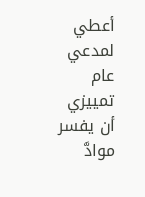أعطي لمدعي عام تمييزي أن يفسر موادَّ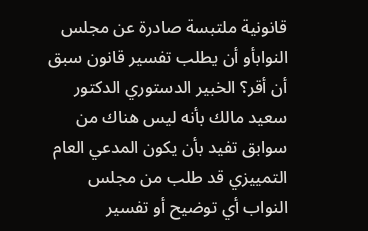قانونية ملتبسة صادرة عن مجلس النوابأو أن يطلب تفسير قانون سبق أن أقر؟ الخبير الدستوري الدكتور سعيد مالك بأنه ليس هناك من سوابق تفيد بأن يكون المدعي العام التمييزي قد طلب من مجلس النواب أي توضيح أو تفسير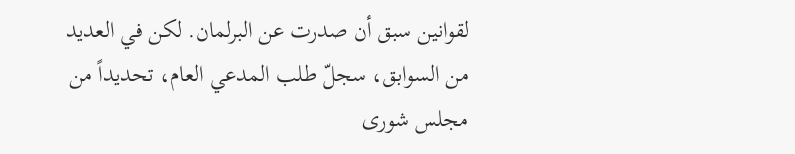لقوانين سبق أن صدرت عن البرلمان. لكن في العديد من السوابق، سجلّ طلب المدعي العام، تحديداً من مجلس شورى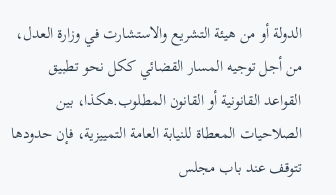الدولة أو من هيئة التشريع والاستشارت في وزارة العدل، من أجل توجيه المسار القضائي ككل نحو تطبيق القواعد القانونية أو القانون المطلوب.هكذا، بين الصلاحيات المعطاة للنيابة العامة التمييزية، فإن حدودها تتوقف عند باب مجلس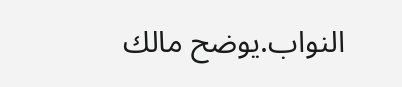النواب.يوضح مالك